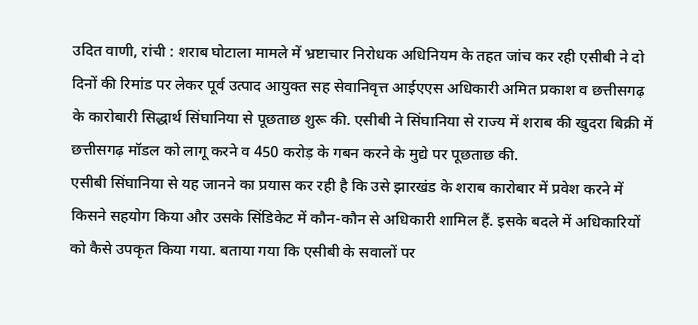उदित वाणी, रांची : शराब घोटाला मामले में भ्रष्टाचार निरोधक अधिनियम के तहत जांच कर रही एसीबी ने दो दिनों की रिमांड पर लेकर पूर्व उत्पाद आयुक्त सह सेवानिवृत्त आईएएस अधिकारी अमित प्रकाश व छत्तीसगढ़ के कारोबारी सिद्धार्थ सिंघानिया से पूछताछ शुरू की. एसीबी ने सिंघानिया से राज्य में शराब की खुदरा बिक्री में छत्तीसगढ़ मॉडल को लागू करने व 450 करोड़ के गबन करने के मुद्ये पर पूछताछ की.
एसीबी सिंघानिया से यह जानने का प्रयास कर रही है कि उसे झारखंड के शराब कारोबार में प्रवेश करने में किसने सहयोग किया और उसके सिंडिकेट में कौन-कौन से अधिकारी शामिल हैं. इसके बदले में अधिकारियों को कैसे उपकृत किया गया. बताया गया कि एसीबी के सवालों पर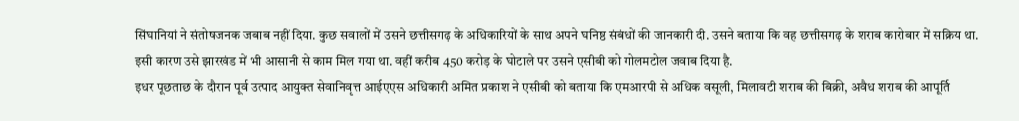सिंघानियां ने संतोषजनक जबाब नहीं दिया. कुछ सवालों में उसने छत्तीसगढ़ के अधिकारियों के साथ अपने घनिष्ठ संबंधों की जानकारी दी. उसने बताया कि वह छत्तीसगढ़ के शराब कारोबार में सक्रिय था. इसी कारण उसे झारखंड में भी आसानी से काम मिल गया था. वहीं करीब 450 करोड़ के घोटाले पर उसने एसीबी को गोलमटोल जवाब दिया है.
इधर पूछताछ के दौरान पूर्व उत्पाद आयुक्त सेवानिवृत्त आईएएस अधिकारी अमित प्रकाश ने एसीबी को बताया कि एमआरपी से अधिक वसूली, मिलावटी शराब की बिक्री, अवैध शराब की आपूर्ति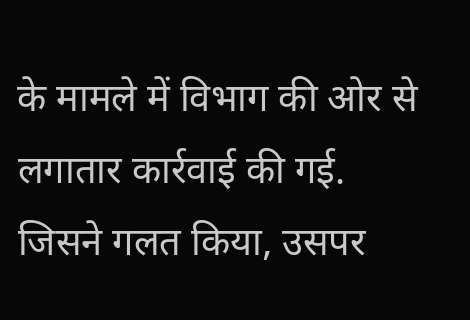के मामले में विभाग की ओर से लगातार कार्रवाई की गई. जिसने गलत किया, उसपर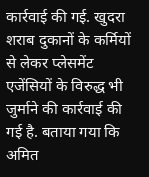कार्रवाई की गई. खुदरा शराब दुकानों के कर्मियों से लेकर प्लेसमेंट एजेंसियों के विरुद्ध भी जुर्माने की कार्रवाई की गई है. बताया गया कि अमित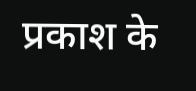प्रकाश के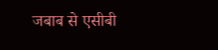जबाब से एसीबी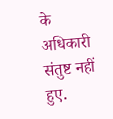के अधिकारी संतुष्ट नहीं हुए.